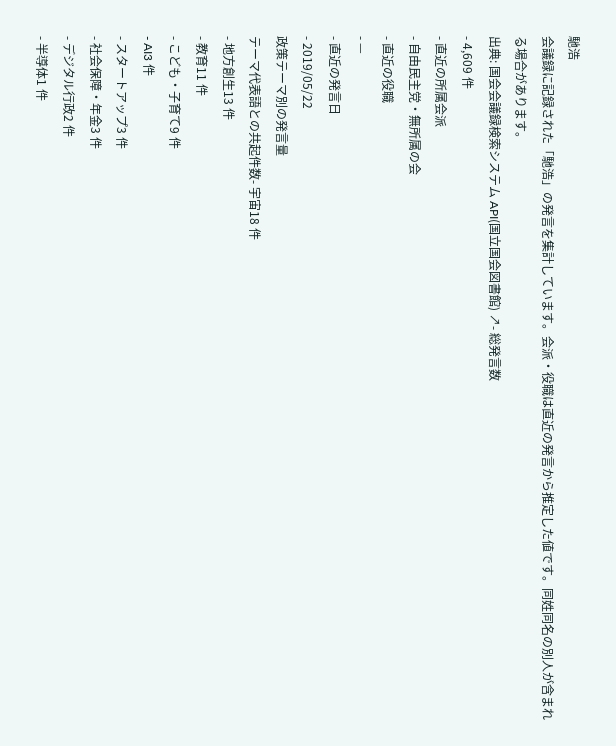馳浩
会議録に記録された「馳浩」の発言を集計しています。会派・役職は直近の発言から推定した値です。同姓同名の別人が含まれる場合があります。
出典: 国会会議録検索システム API(国立国会図書館) ↗- 総発言数
- 4,609 件
- 直近の所属会派
- 自由民主党・無所属の会
- 直近の役職
- —
- 直近の発言日
- 2019/05/22
政策テーマ別の発言量
テーマ代表語との共起件数- 宇宙18 件
- 地方創生13 件
- 教育11 件
- こども・子育て9 件
- AI3 件
- スタートアップ3 件
- 社会保障・年金3 件
- デジタル行政2 件
- 半導体1 件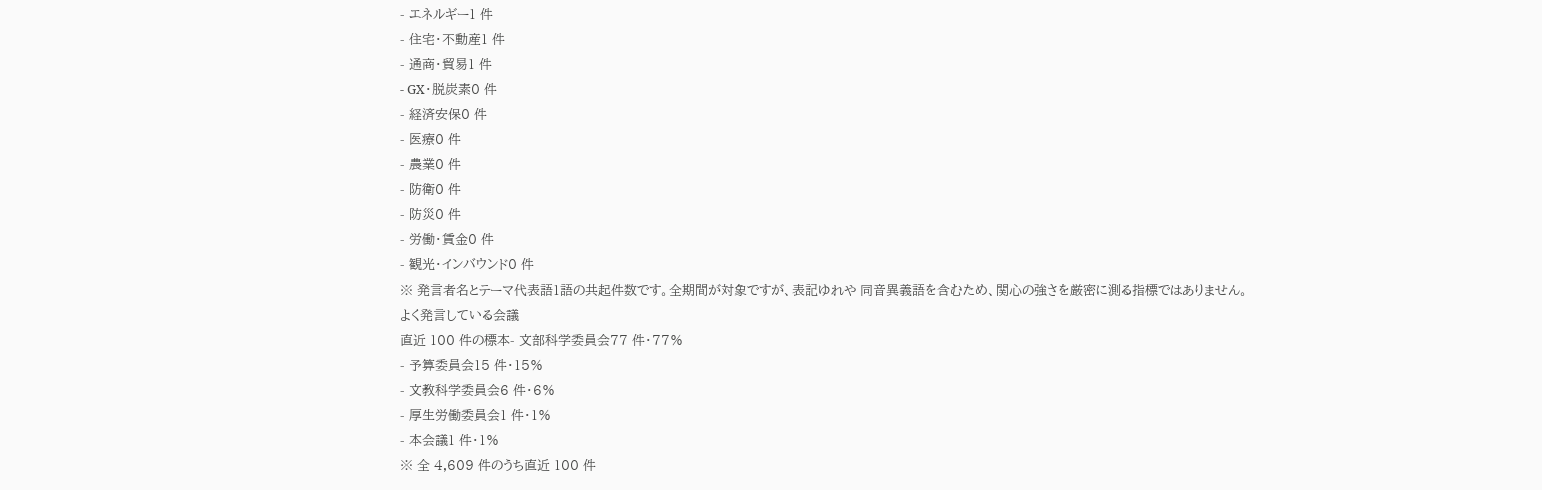- エネルギー1 件
- 住宅・不動産1 件
- 通商・貿易1 件
- GX・脱炭素0 件
- 経済安保0 件
- 医療0 件
- 農業0 件
- 防衛0 件
- 防災0 件
- 労働・賃金0 件
- 観光・インバウンド0 件
※ 発言者名とテーマ代表語1語の共起件数です。全期間が対象ですが、表記ゆれや 同音異義語を含むため、関心の強さを厳密に測る指標ではありません。
よく発言している会議
直近 100 件の標本- 文部科学委員会77 件・77%
- 予算委員会15 件・15%
- 文教科学委員会6 件・6%
- 厚生労働委員会1 件・1%
- 本会議1 件・1%
※ 全 4,609 件のうち直近 100 件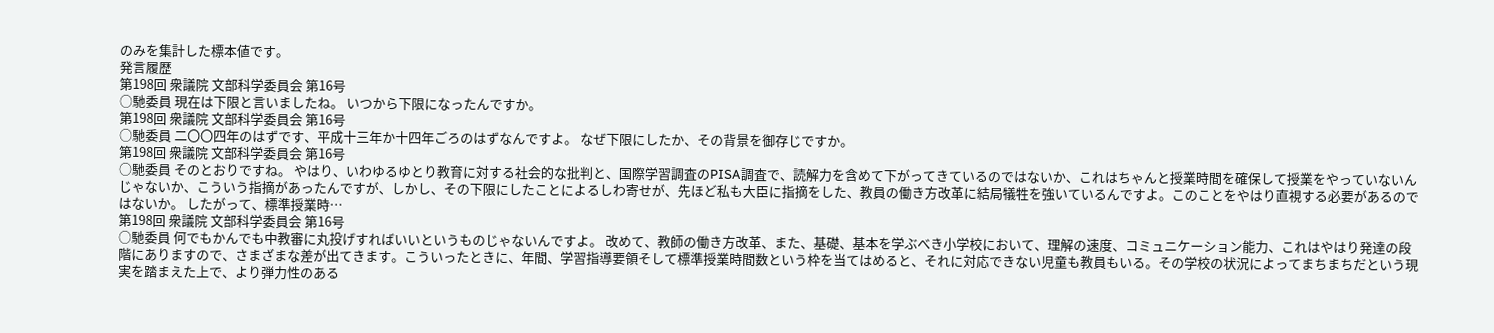のみを集計した標本値です。
発言履歴
第198回 衆議院 文部科学委員会 第16号
○馳委員 現在は下限と言いましたね。 いつから下限になったんですか。
第198回 衆議院 文部科学委員会 第16号
○馳委員 二〇〇四年のはずです、平成十三年か十四年ごろのはずなんですよ。 なぜ下限にしたか、その背景を御存じですか。
第198回 衆議院 文部科学委員会 第16号
○馳委員 そのとおりですね。 やはり、いわゆるゆとり教育に対する社会的な批判と、国際学習調査のPISA調査で、読解力を含めて下がってきているのではないか、これはちゃんと授業時間を確保して授業をやっていないんじゃないか、こういう指摘があったんですが、しかし、その下限にしたことによるしわ寄せが、先ほど私も大臣に指摘をした、教員の働き方改革に結局犠牲を強いているんですよ。このことをやはり直視する必要があるのではないか。 したがって、標準授業時…
第198回 衆議院 文部科学委員会 第16号
○馳委員 何でもかんでも中教審に丸投げすればいいというものじゃないんですよ。 改めて、教師の働き方改革、また、基礎、基本を学ぶべき小学校において、理解の速度、コミュニケーション能力、これはやはり発達の段階にありますので、さまざまな差が出てきます。こういったときに、年間、学習指導要領そして標準授業時間数という枠を当てはめると、それに対応できない児童も教員もいる。その学校の状況によってまちまちだという現実を踏まえた上で、より弾力性のある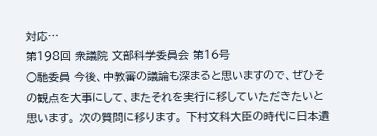対応…
第198回 衆議院 文部科学委員会 第16号
○馳委員 今後、中教審の議論も深まると思いますので、ぜひその観点を大事にして、またそれを実行に移していただきたいと思います。 次の質問に移ります。 下村文科大臣の時代に日本遺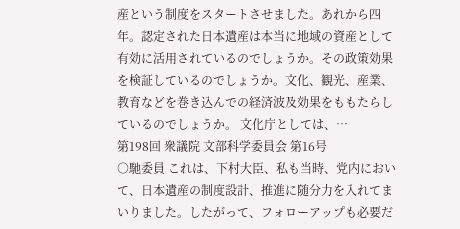産という制度をスタートさせました。あれから四年。認定された日本遺産は本当に地域の資産として有効に活用されているのでしょうか。その政策効果を検証しているのでしょうか。文化、観光、産業、教育などを巻き込んでの経済波及効果をももたらしているのでしょうか。 文化庁としては、…
第198回 衆議院 文部科学委員会 第16号
○馳委員 これは、下村大臣、私も当時、党内において、日本遺産の制度設計、推進に随分力を入れてまいりました。したがって、フォローアップも必要だ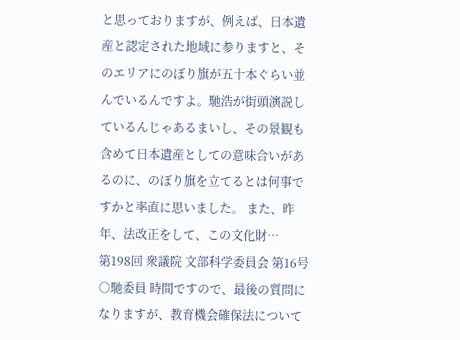と思っておりますが、例えば、日本遺産と認定された地域に参りますと、そのエリアにのぼり旗が五十本ぐらい並んでいるんですよ。馳浩が街頭演説しているんじゃあるまいし、その景観も含めて日本遺産としての意味合いがあるのに、のぼり旗を立てるとは何事ですかと率直に思いました。 また、昨年、法改正をして、この文化財…
第198回 衆議院 文部科学委員会 第16号
○馳委員 時間ですので、最後の質問になりますが、教育機会確保法について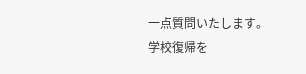一点質問いたします。 学校復帰を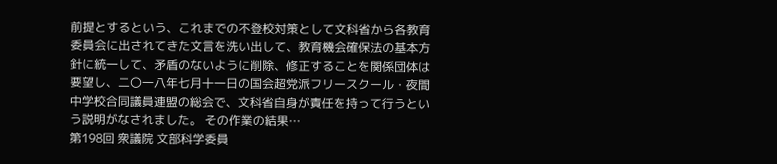前提とするという、これまでの不登校対策として文科省から各教育委員会に出されてきた文言を洗い出して、教育機会確保法の基本方針に統一して、矛盾のないように削除、修正することを関係団体は要望し、二〇一八年七月十一日の国会超党派フリースクール・夜間中学校合同議員連盟の総会で、文科省自身が責任を持って行うという説明がなされました。 その作業の結果…
第198回 衆議院 文部科学委員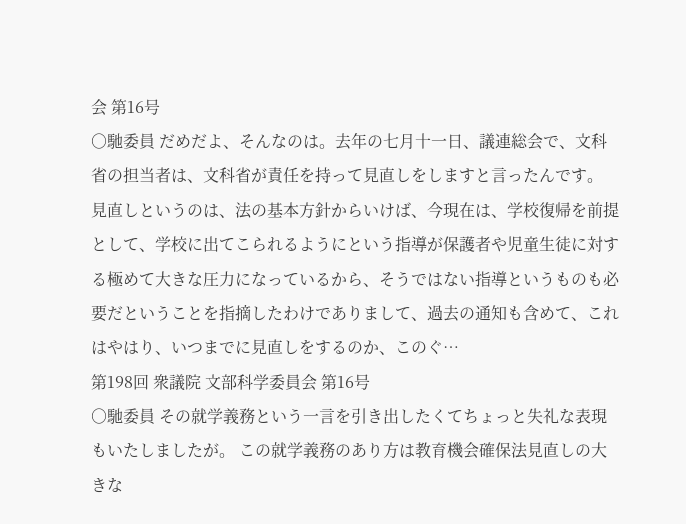会 第16号
○馳委員 だめだよ、そんなのは。去年の七月十一日、議連総会で、文科省の担当者は、文科省が責任を持って見直しをしますと言ったんです。 見直しというのは、法の基本方針からいけば、今現在は、学校復帰を前提として、学校に出てこられるようにという指導が保護者や児童生徒に対する極めて大きな圧力になっているから、そうではない指導というものも必要だということを指摘したわけでありまして、過去の通知も含めて、これはやはり、いつまでに見直しをするのか、このぐ…
第198回 衆議院 文部科学委員会 第16号
○馳委員 その就学義務という一言を引き出したくてちょっと失礼な表現もいたしましたが。 この就学義務のあり方は教育機会確保法見直しの大きな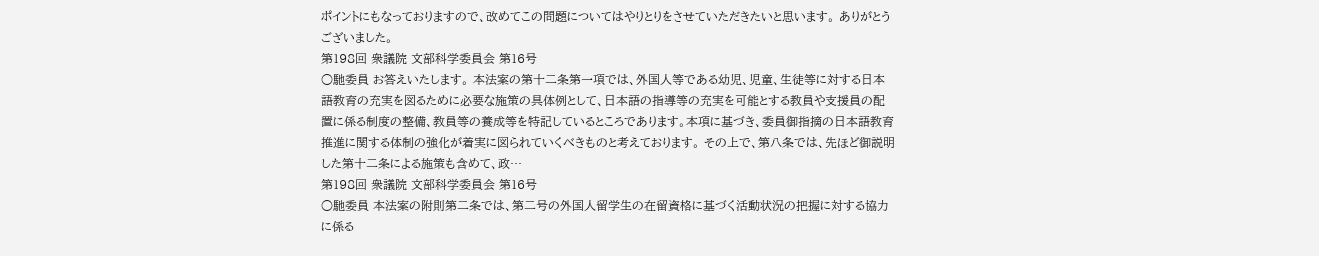ポイントにもなっておりますので、改めてこの問題についてはやりとりをさせていただきたいと思います。 ありがとうございました。
第198回 衆議院 文部科学委員会 第16号
○馳委員 お答えいたします。 本法案の第十二条第一項では、外国人等である幼児、児童、生徒等に対する日本語教育の充実を図るために必要な施策の具体例として、日本語の指導等の充実を可能とする教員や支援員の配置に係る制度の整備、教員等の養成等を特記しているところであります。本項に基づき、委員御指摘の日本語教育推進に関する体制の強化が着実に図られていくべきものと考えております。 その上で、第八条では、先ほど御説明した第十二条による施策も含めて、政…
第198回 衆議院 文部科学委員会 第16号
○馳委員 本法案の附則第二条では、第二号の外国人留学生の在留資格に基づく活動状況の把握に対する協力に係る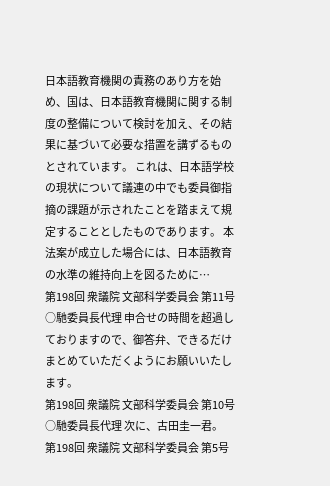日本語教育機関の責務のあり方を始め、国は、日本語教育機関に関する制度の整備について検討を加え、その結果に基づいて必要な措置を講ずるものとされています。 これは、日本語学校の現状について議連の中でも委員御指摘の課題が示されたことを踏まえて規定することとしたものであります。 本法案が成立した場合には、日本語教育の水準の維持向上を図るために…
第198回 衆議院 文部科学委員会 第11号
○馳委員長代理 申合せの時間を超過しておりますので、御答弁、できるだけまとめていただくようにお願いいたします。
第198回 衆議院 文部科学委員会 第10号
○馳委員長代理 次に、古田圭一君。
第198回 衆議院 文部科学委員会 第5号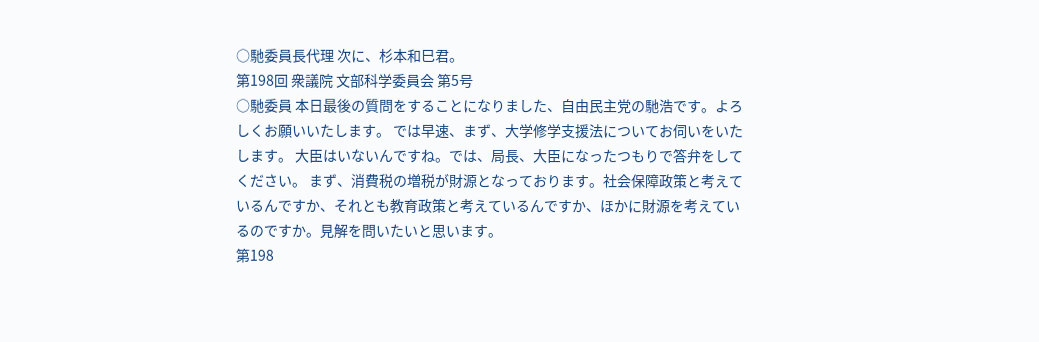○馳委員長代理 次に、杉本和巳君。
第198回 衆議院 文部科学委員会 第5号
○馳委員 本日最後の質問をすることになりました、自由民主党の馳浩です。よろしくお願いいたします。 では早速、まず、大学修学支援法についてお伺いをいたします。 大臣はいないんですね。では、局長、大臣になったつもりで答弁をしてください。 まず、消費税の増税が財源となっております。社会保障政策と考えているんですか、それとも教育政策と考えているんですか、ほかに財源を考えているのですか。見解を問いたいと思います。
第198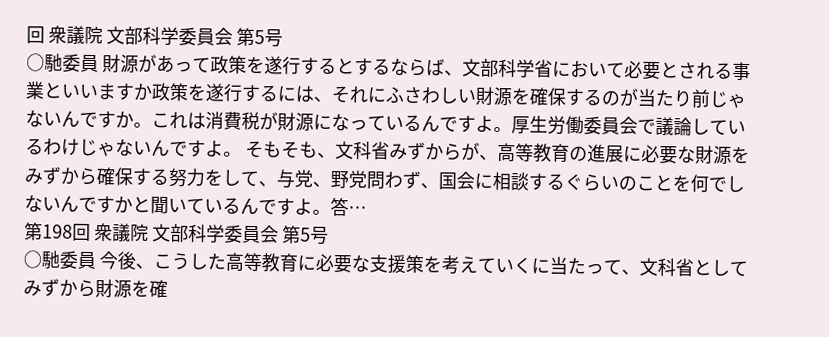回 衆議院 文部科学委員会 第5号
○馳委員 財源があって政策を遂行するとするならば、文部科学省において必要とされる事業といいますか政策を遂行するには、それにふさわしい財源を確保するのが当たり前じゃないんですか。これは消費税が財源になっているんですよ。厚生労働委員会で議論しているわけじゃないんですよ。 そもそも、文科省みずからが、高等教育の進展に必要な財源をみずから確保する努力をして、与党、野党問わず、国会に相談するぐらいのことを何でしないんですかと聞いているんですよ。答…
第198回 衆議院 文部科学委員会 第5号
○馳委員 今後、こうした高等教育に必要な支援策を考えていくに当たって、文科省としてみずから財源を確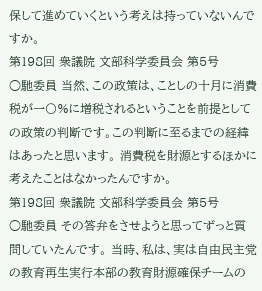保して進めていくという考えは持っていないんですか。
第198回 衆議院 文部科学委員会 第5号
○馳委員 当然、この政策は、ことしの十月に消費税が一〇%に増税されるということを前提としての政策の判断です。この判断に至るまでの経緯はあったと思います。 消費税を財源とするほかに考えたことはなかったんですか。
第198回 衆議院 文部科学委員会 第5号
○馳委員 その答弁をさせようと思ってずっと質問していたんです。 当時、私は、実は自由民主党の教育再生実行本部の教育財源確保チームの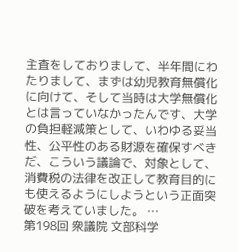主査をしておりまして、半年間にわたりまして、まずは幼児教育無償化に向けて、そして当時は大学無償化とは言っていなかったんです、大学の負担軽減策として、いわゆる妥当性、公平性のある財源を確保すべきだ、こういう議論で、対象として、消費税の法律を改正して教育目的にも使えるようにしようという正面突破を考えていました。 …
第198回 衆議院 文部科学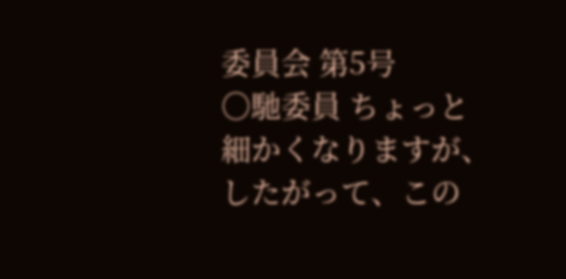委員会 第5号
○馳委員 ちょっと細かくなりますが、したがって、この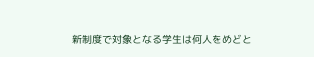新制度で対象となる学生は何人をめどと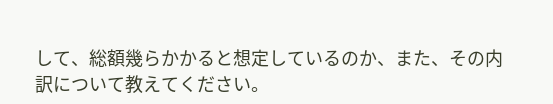して、総額幾らかかると想定しているのか、また、その内訳について教えてください。